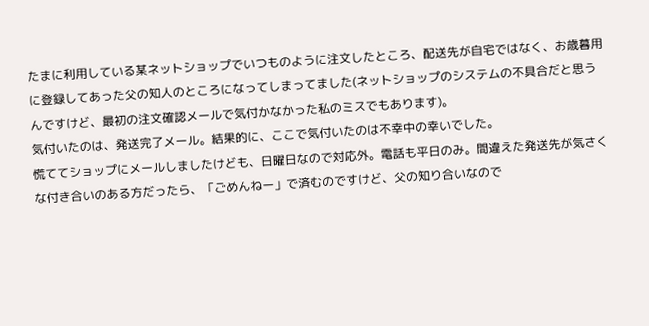たまに利用している某ネットショップでいつものように注文したところ、配送先が自宅ではなく、お歳暮用に登録してあった父の知人のところになってしまってました(ネットショップのシステムの不具合だと思うんですけど、最初の注文確認メールで気付かなかった私のミスでもあります)。
気付いたのは、発送完了メール。結果的に、ここで気付いたのは不幸中の幸いでした。
慌ててショップにメールしましたけども、日曜日なので対応外。電話も平日のみ。間違えた発送先が気さくな付き合いのある方だったら、「ごめんねー」で済むのですけど、父の知り合いなので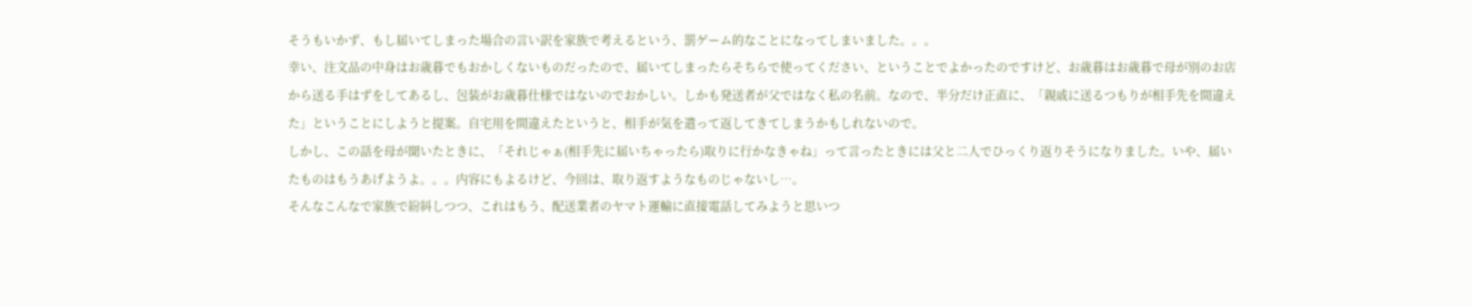そうもいかず、もし届いてしまった場合の言い訳を家族で考えるという、罰ゲーム的なことになってしまいました。。。
幸い、注文品の中身はお歳暮でもおかしくないものだったので、届いてしまったらそちらで使ってください、ということでよかったのですけど、お歳暮はお歳暮で母が別のお店から送る手はずをしてあるし、包装がお歳暮仕様ではないのでおかしい。しかも発送者が父ではなく私の名前。なので、半分だけ正直に、「親戚に送るつもりが相手先を間違えた」ということにしようと提案。自宅用を間違えたというと、相手が気を遣って返してきてしまうかもしれないので。
しかし、この話を母が聞いたときに、「それじゃぁ(相手先に届いちゃったら)取りに行かなきゃね」って言ったときには父と二人でひっくり返りそうになりました。いや、届いたものはもうあげようよ。。。内容にもよるけど、今回は、取り返すようなものじゃないし…。
そんなこんなで家族で紛糾しつつ、これはもう、配送業者のヤマト運輸に直接電話してみようと思いつ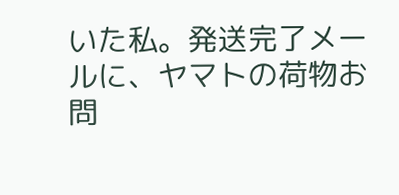いた私。発送完了メールに、ヤマトの荷物お問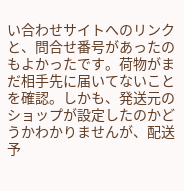い合わせサイトへのリンクと、問合せ番号があったのもよかったです。荷物がまだ相手先に届いてないことを確認。しかも、発送元のショップが設定したのかどうかわかりませんが、配送予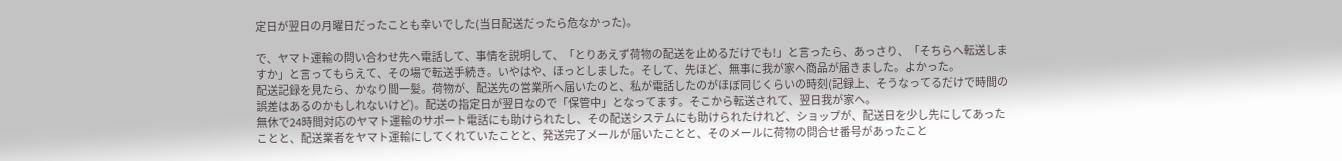定日が翌日の月曜日だったことも幸いでした(当日配送だったら危なかった)。

で、ヤマト運輸の問い合わせ先へ電話して、事情を説明して、「とりあえず荷物の配送を止めるだけでも!」と言ったら、あっさり、「そちらへ転送しますか」と言ってもらえて、その場で転送手続き。いやはや、ほっとしました。そして、先ほど、無事に我が家へ商品が届きました。よかった。
配送記録を見たら、かなり間一髪。荷物が、配送先の営業所へ届いたのと、私が電話したのがほぼ同じくらいの時刻(記録上、そうなってるだけで時間の誤差はあるのかもしれないけど)。配送の指定日が翌日なので「保管中」となってます。そこから転送されて、翌日我が家へ。
無休で24時間対応のヤマト運輸のサポート電話にも助けられたし、その配送システムにも助けられたけれど、ショップが、配送日を少し先にしてあったことと、配送業者をヤマト運輸にしてくれていたことと、発送完了メールが届いたことと、そのメールに荷物の問合せ番号があったこと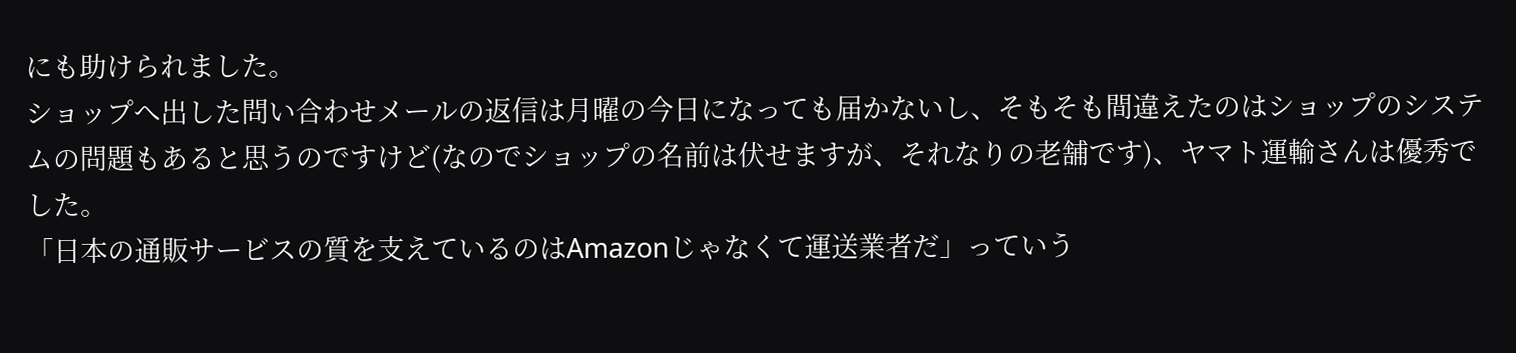にも助けられました。
ショップへ出した問い合わせメールの返信は月曜の今日になっても届かないし、そもそも間違えたのはショップのシステムの問題もあると思うのですけど(なのでショップの名前は伏せますが、それなりの老舗です)、ヤマト運輸さんは優秀でした。
「日本の通販サービスの質を支えているのはAmazonじゃなくて運送業者だ」っていう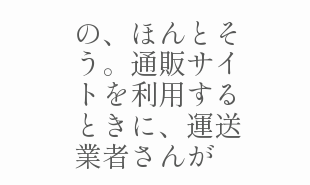の、ほんとそう。通販サイトを利用するときに、運送業者さんが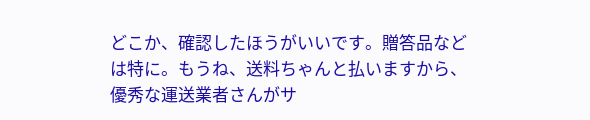どこか、確認したほうがいいです。贈答品などは特に。もうね、送料ちゃんと払いますから、優秀な運送業者さんがサ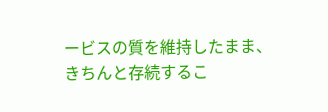ービスの質を維持したまま、きちんと存続するこ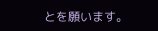とを願います。